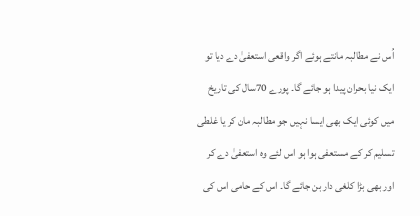اُس نے مطالبہ مانتے ہوئے اگر واقعی استعفیٰ دے دیا تو ایک نیا بحران پیدا ہو جائے گا۔ پورے 70سال کی تاریخ میں کوئی ایک بھی ایسا نہیں جو مطالبہ مان کر یا غلطی تسلیم کر کے مستعفی ہوا ہو اس لئے وہ استعفیٰ دے کر اور بھی بڑا کلغی دار بن جائے گا۔ اس کے حامی اس کی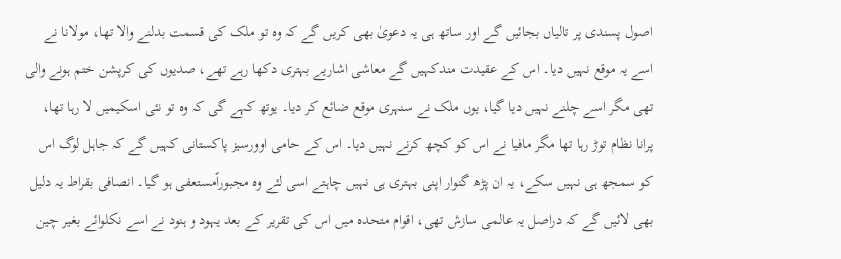اصول پسندی پر تالیاں بجائیں گے اور ساتھ ہی یہ دعویٰ بھی کریں گے کہ وہ تو ملک کی قسمت بدلنے والا تھا، مولانا نے اسے یہ موقع نہیں دیا۔ اس کے عقیدت مندکہیں گے معاشی اشاریے بہتری دکھا رہے تھے، صدیوں کی کرپشن ختم ہونے والی تھی مگر اسے چلنے نہیں دیا گیا، یوں ملک نے سنہری موقع ضائع کر دیا۔ یوتھ کہے گی کہ وہ تو نئی اسکیمیں لا رہا تھا، پرانا نظام توڑ رہا تھا مگر مافیا نے اس کو کچھ کرنے نہیں دیا۔ اس کے حامی اوورسیز پاکستانی کہیں گے کہ جاہل لوگ اس کو سمجھ ہی نہیں سکے، یہ ان پڑھ گنوار اپنی بہتری ہی نہیں چاہتے اسی لئے وہ مجبوراًمستعفی ہو گیا۔ انصافی بقراط یہ دلیل بھی لائیں گے کہ دراصل یہ عالمی سازش تھی، اقوام متحدہ میں اس کی تقریر کے بعد یہود و ہنود نے اسے نکلوائے بغیر چین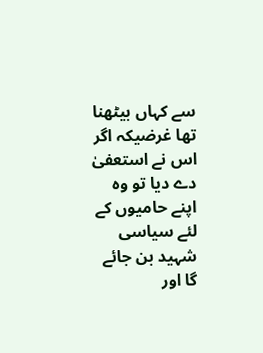سے کہاں بیٹھنا تھا غرضیکہ اگر اس نے استعفیٰ دے دیا تو وہ اپنے حامیوں کے لئے سیاسی شہید بن جائے گا اور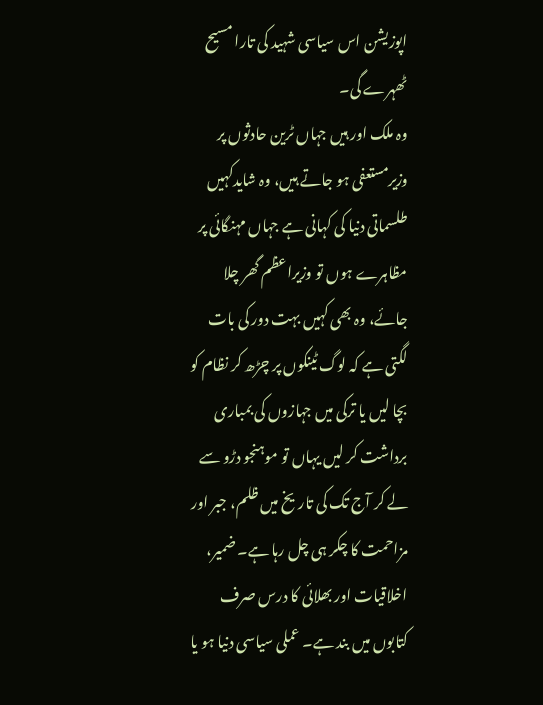اپوزیشن اس سیاسی شہید کی تارا مسیح ٹھہرے گی۔
وہ ملک اور ہیں جہاں ٹرین حادثوں پر وزیرمستعفی ہو جاتے ہیں، وہ شایدکہیں طلسماتی دنیا کی کہانی ہے جہاں مہنگائی پر مظاہرے ہوں تو وزیراعظم گھر چلا جائے، وہ بھی کہیں بہت دور کی بات لگتی ہے کہ لوگ ٹینکوں پر چڑھ کر نظام کو بچا لیں یا ترکی میں جہازوں کی بمباری برداشت کر لیں یہاں تو موہنجو دڑو سے لے کر آج تک کی تاریخ میں ظلم، جبر اور مزاحمت کا چکر ہی چل رہا ہے۔ ضمیر، اخلاقیات اور بھلائی کا درس صرف کتابوں میں بند ہے۔ عملی سیاسی دنیا ہو یا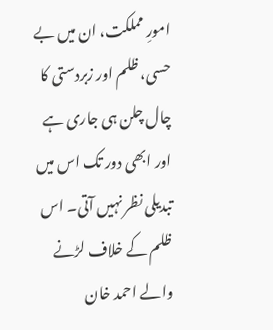امورِ مملکت، ان میں بے حسی، ظلم اور زبردستی کا چال چلن ہی جاری ہے اور ابھی دور تک اس میں تبدیلی نظر نہیں آتی۔ اس ظلم کے خلاف لڑنے والے احمد خان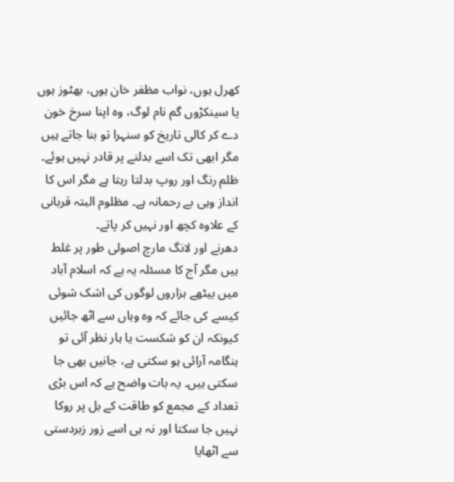کھرل ہوں، نواب مظفر خان ہوں، بھٹوز ہوں یا سینکڑوں گم نام لوگ، وہ اپنا سرخ خون دے کر کالی تاریخ کو سنہرا تو بنا جاتے ہیں مگر ابھی تک اسے بدلنے پر قادر نہیں ہوئے۔ ظلم رنگ اور روپ بدلتا رہتا ہے مگر اس کا انداز وہی بے رحمانہ ہے۔ مظلوم البتہ قربانی کے علاوہ کچھ اور نہیں کر پاتے۔
دھرنے اور لانگ مارچ اصولی طور پر غلط ہیں مگر آج کا مسئلہ یہ ہے کہ اسلام آباد میں بیٹھے ہزاروں لوگوں کی اشک شوئی کیسے کی جائے کہ وہ وہاں سے اٹھ جائیں کیونکہ ان کو شکست یا ہار نظر آئی تو ہنگامہ آرائی ہو سکتی ہے، جانیں بھی جا سکتی ہیں۔ یہ بات واضح ہے کہ اس بڑی تعداد کے مجمع کو طاقت کے بل پر روکا نہیں جا سکتا اور نہ ہی اسے زور زبردستی سے اٹھایا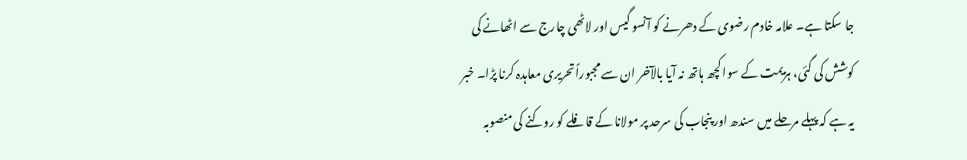جا سکتا ہے۔ علامہ خادم رضوی کے دھرنے کو آنسو گیس اور لاٹھی چارج سے اٹھانے کی کوشش کی گئی، ہزیمت کے سوا کچھ ہاتھ نہ آیا بالآخر ان سے مجبوراًتحریری معاہدہ کرنا پڑا۔ خبر یہ ہے کہ پہلے مرحلے میں سندھ اور پنجاب کی سرحد پر مولانا کے قافلے کو روکنے کی منصوبہ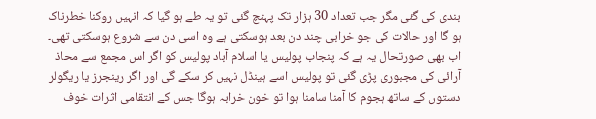بندی کی گئی مگر جب تعداد 30 ہزار تک پہنچ گئی تو یہ طے ہو گیا کہ انہیں روکنا خطرناک ہو گا اور حالات کی جو خرابی چند دن بعد ہوسکتی ہے وہ اسی دن سے شروع ہوسکتی تھی۔ اب بھی صورتحال یہ ہے کہ پنجاب پولیس یا اسلام آباد پولیس کو اگر اس مجمع سے محاذ آرائی کی مجبوری پڑی گئی تو پولیس اسے ہینڈل نہیں کر سکے گی اور اگر رینجرز یا ریگولر دستوں کے ساتھ ہجوم کا آمنا سامنا ہوا تو خون خرابہ ہوگا جس کے انتقامی اثرات خوف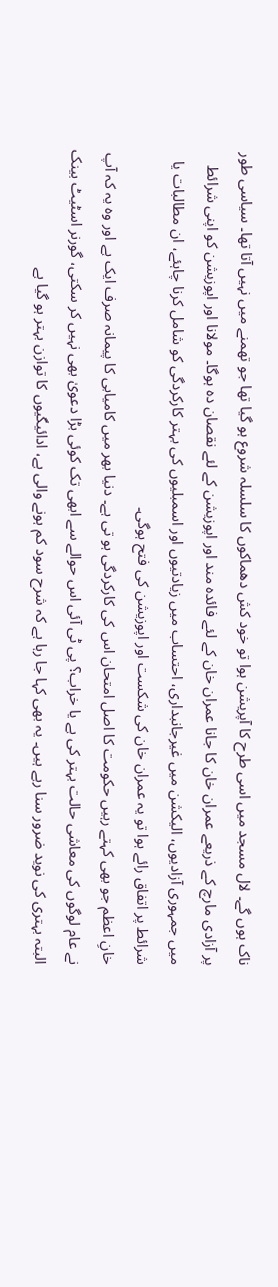ناک ہوں گے۔ لال مسجد میں اسی طرح کا آپریشن ہوا تو خود کش دھماکوں کا سلسلہ شروع ہو گیا تھا جو تھمنے میں نہیں آتا تھا۔ سیاسی طور پر آزادی مارچ کے ذریعے عمران خان کا جانا عمران خان کے لئے فائدہ مند اور اپوزیشن کے لئے نقصان دہ ہوگا۔ مولانا اور اپوزیشن کو اپنی شرائط میں جمہوری آزادیوں، الیکشن میں غیرجانبداری، احتساب میں زیادتیوں اور اسمبلیوں کی بہتر کارکردگی کو شامل کرنا چاہئے، ان مطالبات یا شرائط پر اتفاق رائے ہوا تو یہ عمران خان کی شکست اور اپوزیشن کی فتح ہوگی۔
خانِ اعظم جو بھی کہتے رہیں حکومت کا اصل امتحان اس کی کارکردگی ہو تی ہے۔ دنیا بھر میں کامیابی کا پیمانہ صرف ایک ہے اور وہ یہ کہ آپ نے عام لوگوں کی معاشی حالت بہتر کی ہے یا خراب؟ پی ٹی آئی اس حوالے سے ابھی تک کوئی بڑا دعویٰ بھی نہیں کر سکتی، گورنر اسٹیٹ بینک البتہ بہتری کی نوید ضرور سنا رہے ہیں۔ یہ بھی کہا جا رہا ہے کہ شرح سود کم ہونے والی ہے، ادائیگیوں کا توازن بہتر ہو گیا ہے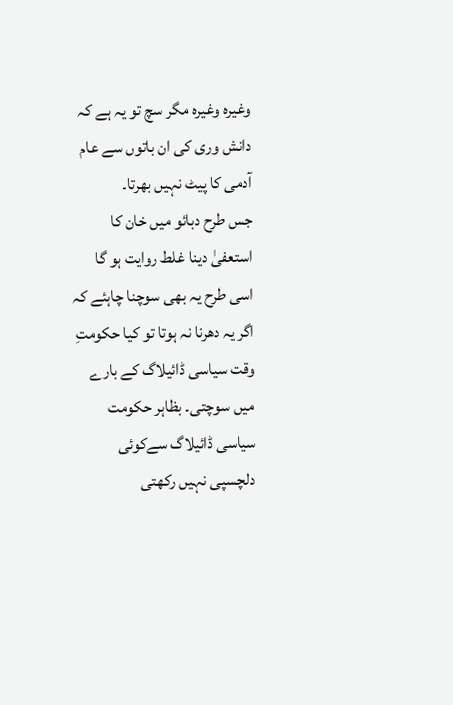وغیرہ وغیرہ مگر سچ تو یہ ہے کہ دانش وری کی ان باتوں سے عام آدمی کا پیٹ نہیں بھرتا۔
جس طرح دبائو میں خان کا استعفیٰ دینا غلط روایت ہو گا اسی طرح یہ بھی سوچنا چاہئے کہ اگر یہ دھرنا نہ ہوتا تو کیا حکومتِ وقت سیاسی ڈائیلاگ کے بارے میں سوچتی۔ بظاہر حکومت سیاسی ڈائیلاگ سےکوئی دلچسپی نہیں رکھتی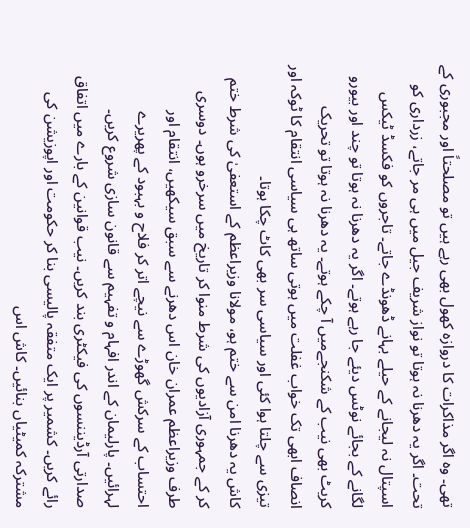تھی۔ وہ اگر مذاکرات کا دروازہ کھول بھی رہے ہیں تو مصلحتاً اور مجبوری کے تحت۔ اگر یہ دھرنا نہ ہوتا تو نواز شریف جیل میں ہی مر جاتے، زرداری کو اسپتال نہ لیجانے کے حیلے بہانے ڈھونڈے جاتے۔ تاجروں کو فکسڈ ٹیکس لگانے کے بجائے نوٹس دیئے جا رہے ہوتے۔ اگر یہ دھرنا نہ ہوتا تو چند اور بیورو کریٹ بھی نیب کے شکنجےمیں آ چکے ہوتے۔ یہ دھرنا نہ ہوتا تو تحریک انصاف ابھی تک خواب غفلت میں ہوتی ساتھ ہی سیاسی انتقام کا ٹوکہ اور تیزی سے چلتا ہوا کئی اور سیاسی سر بھی کاٹ چکا ہوتا۔
کاش یہ دھرنا امن سے ختم ہو، مولانا وزیراعظم کے استعفیٰ کی شرط ختم کر کے جمہوری آزادیوں کی شرط منوا کر تاریخ میں سرخرو ہوں۔ دوسری طرف وزیراعظم عمران خان اس دھرنے سے سبق سیکھیں، انتقام اور احتساب کے سرکش گھوڑے سے نیچے اتر کر فلاح و بہبود کے پھریرے لہرائیں۔ پارلیمان کے اندر افہام و تفہیم سے قانون سازی شروع کریں۔ صدارتی آرڈیننسوں کی فیکٹری بند کریں۔ نیب قوانین کے بارے میں اتفاق رائے کریں۔ کشمیر پر ایک متفقہ پالیسی بنا کر حکومت اور اپوزیشن کی مشترکہ کمیٹیاں بنائیں۔ کاش اس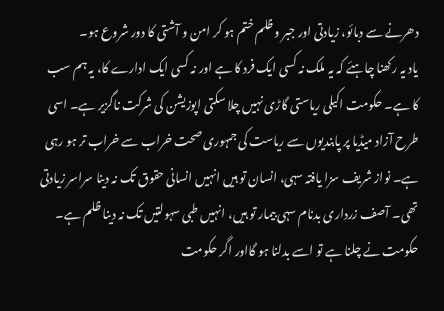دھرنے سے دبائو، زیادتی اور جبر و ظلم ختم ہو کر امن و آشتی کا دور شروع ہو۔
یاد یہ رکھنا چاہئے کہ یہ ملک نہ کسی ایک فرد کا ہے اور نہ کسی ایک ادارے کا، یہ ہم سب کا ہے۔ حکومت اکیلی ریاستی گاڑی نہیں چلا سکتی اپوزیشن کی شرکت ناگزیر ہے۔ اسی طرح آزاد میڈیا پر پابندیوں سے ریاست کی جمہوری صحت خراب سے خراب تر ہو رہی ہے۔ نواز شریف سزا یافتہ سہی، انسان تو ہیں انہیں انسانی حقوق تک نہ دینا سراسر زیادتی تھی۔ آصف زرداری بدنام سہی بیمار تو ہیں، انہیں طبی سہولتیں تک نہ دینا ظلم ہے۔ حکومت نے چلنا ہے تو اسے بدلنا ہو گااور اگر حکومت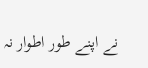نے اپنے طور اطوار نہ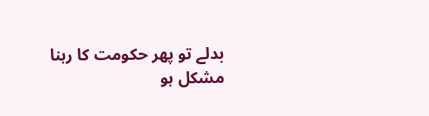بدلے تو پھر حکومت کا رہنا مشکل ہو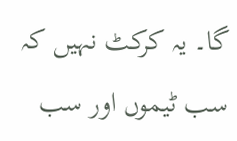گا۔ یہ کرکٹ نہیں کہ سب ٹیموں اور سب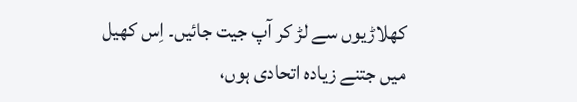کھلاڑیوں سے لڑ کر آپ جیت جائیں۔ اِس کھیل میں جتنے زیادہ اتحادی ہوں،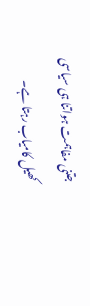جتنی مفاہمت ہواتنا ہی سیاسی کھیل کامیاب رہتا ہے۔